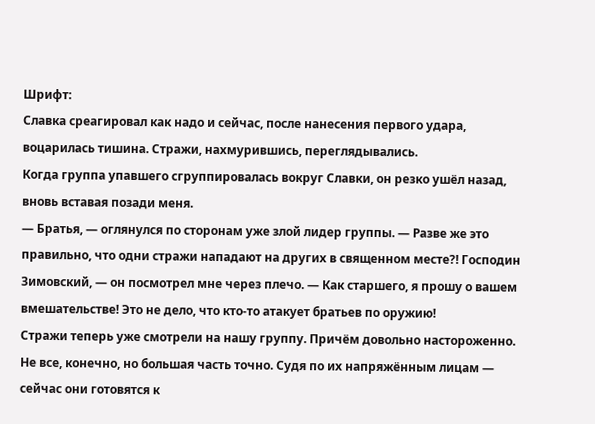Шрифт:
Славка среагировал как надо и сейчас, после нанесения первого удара, воцарилась тишина. Стражи, нахмурившись, переглядывались.
Когда группа упавшего сгруппировалась вокруг Славки, он резко ушёл назад, вновь вставая позади меня.
— Братья, — оглянулся по сторонам уже злой лидер группы. — Разве же это правильно, что одни стражи нападают на других в священном месте?! Господин Зимовский, — он посмотрел мне через плечо. — Как старшего, я прошу о вашем вмешательстве! Это не дело, что кто-то атакует братьев по оружию!
Стражи теперь уже смотрели на нашу группу. Причём довольно настороженно. Не все, конечно, но большая часть точно. Судя по их напряжённым лицам — сейчас они готовятся к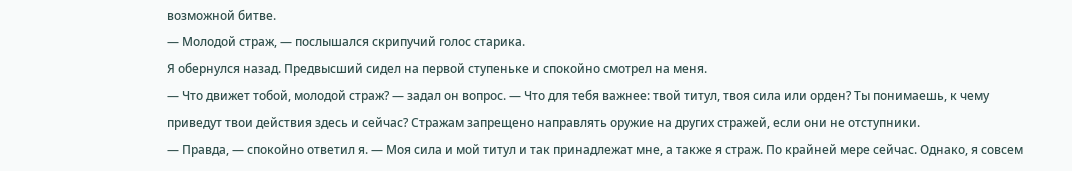возможной битве.
— Молодой страж, — послышался скрипучий голос старика.
Я обернулся назад. Предвысший сидел на первой ступеньке и спокойно смотрел на меня.
— Что движет тобой, молодой страж? — задал он вопрос. — Что для тебя важнее: твой титул, твоя сила или орден? Ты понимаешь, к чему приведут твои действия здесь и сейчас? Стражам запрещено направлять оружие на других стражей, если они не отступники.
— Правда, — спокойно ответил я. — Моя сила и мой титул и так принадлежат мне, а также я страж. По крайней мере сейчас. Однако, я совсем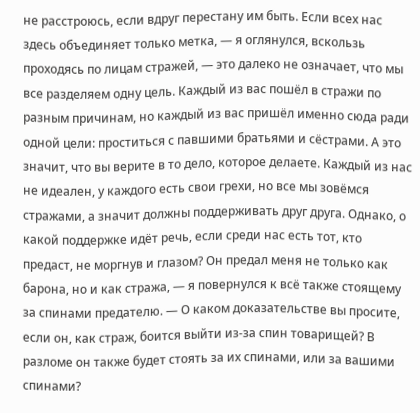не расстроюсь, если вдруг перестану им быть. Если всех нас здесь объединяет только метка, — я оглянулся, вскользь проходясь по лицам стражей, — это далеко не означает, что мы все разделяем одну цель. Каждый из вас пошёл в стражи по разным причинам, но каждый из вас пришёл именно сюда ради одной цели: проститься с павшими братьями и сёстрами. А это значит, что вы верите в то дело, которое делаете. Каждый из нас не идеален, у каждого есть свои грехи, но все мы зовёмся стражами, а значит должны поддерживать друг друга. Однако, о какой поддержке идёт речь, если среди нас есть тот, кто предаст, не моргнув и глазом? Он предал меня не только как барона, но и как стража, — я повернулся к всё также стоящему за спинами предателю. — О каком доказательстве вы просите, если он, как страж, боится выйти из-за спин товарищей? В разломе он также будет стоять за их спинами, или за вашими спинами?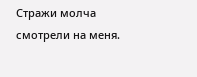Стражи молча смотрели на меня.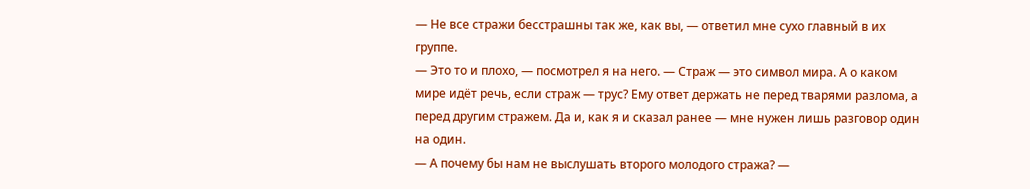— Не все стражи бесстрашны так же, как вы, — ответил мне сухо главный в их группе.
— Это то и плохо, — посмотрел я на него. — Страж — это символ мира. А о каком мире идёт речь, если страж — трус? Ему ответ держать не перед тварями разлома, а перед другим стражем. Да и, как я и сказал ранее — мне нужен лишь разговор один на один.
— А почему бы нам не выслушать второго молодого стража? —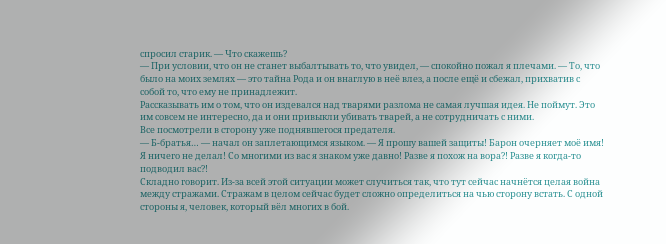спросил старик. — Что скажешь?
— При условии, что он не станет выбалтывать то, что увидел, — спокойно пожал я плечами. — То, что было на моих землях — это тайна Рода и он внаглую в неё влез, а после ещё и сбежал, прихватив с собой то, что ему не принадлежит.
Рассказывать им о том, что он издевался над тварями разлома не самая лучшая идея. Не поймут. Это им совсем не интересно, да и они привыкли убивать тварей, а не сотрудничать с ними.
Все посмотрели в сторону уже поднявшегося предателя.
— Б-братья… — начал он заплетающимся языком. — Я прошу вашей защиты! Барон очерняет моё имя! Я ничего не делал! Со многими из вас я знаком уже давно! Разве я похож на вора?! Разве я когда-то подводил вас?!
Складно говорит. Из-за всей этой ситуации может случиться так, что тут сейчас начнётся целая война между стражами. Стражам в целом сейчас будет сложно определиться на чью сторону встать. С одной стороны я, человек, который вёл многих в бой.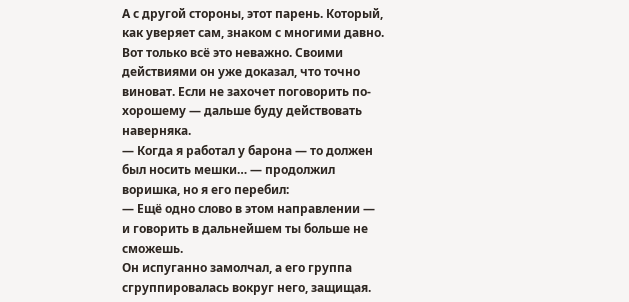А с другой стороны, этот парень. Который, как уверяет сам, знаком с многими давно.
Вот только всё это неважно. Своими действиями он уже доказал, что точно виноват. Если не захочет поговорить по-хорошему — дальше буду действовать наверняка.
— Когда я работал у барона — то должен был носить мешки… — продолжил воришка, но я его перебил:
— Ещё одно слово в этом направлении — и говорить в дальнейшем ты больше не сможешь.
Он испуганно замолчал, а его группа сгруппировалась вокруг него, защищая.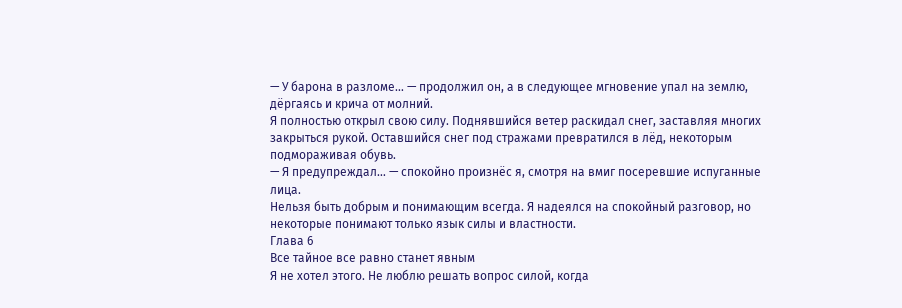— У барона в разломе… — продолжил он, а в следующее мгновение упал на землю, дёргаясь и крича от молний.
Я полностью открыл свою силу. Поднявшийся ветер раскидал снег, заставляя многих закрыться рукой. Оставшийся снег под стражами превратился в лёд, некоторым подмораживая обувь.
— Я предупреждал… — спокойно произнёс я, смотря на вмиг посеревшие испуганные лица.
Нельзя быть добрым и понимающим всегда. Я надеялся на спокойный разговор, но некоторые понимают только язык силы и властности.
Глава 6
Все тайное все равно станет явным
Я не хотел этого. Не люблю решать вопрос силой, когда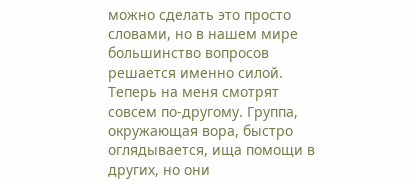можно сделать это просто словами, но в нашем мире большинство вопросов решается именно силой.
Теперь на меня смотрят совсем по-другому. Группа, окружающая вора, быстро оглядывается, ища помощи в других, но они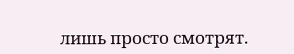лишь просто смотрят.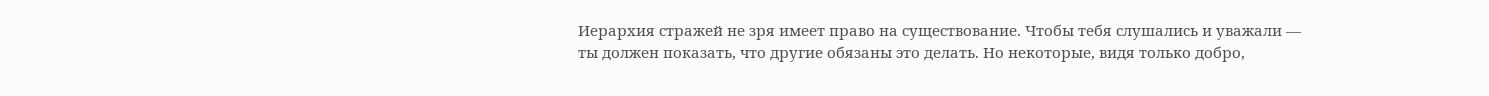Иерархия стражей не зря имеет право на существование. Чтобы тебя слушались и уважали — ты должен показать, что другие обязаны это делать. Но некоторые, видя только добро,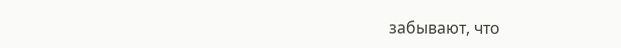забывают, что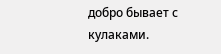добро бывает с кулаками.